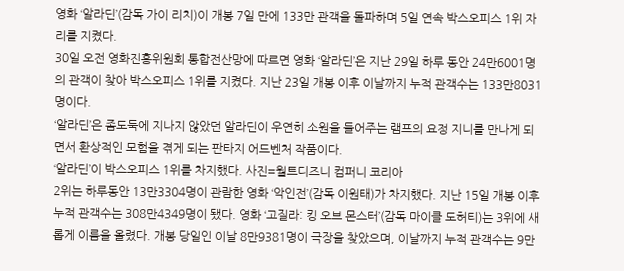영화 ‘알라딘’(감독 가이 리치)이 개봉 7일 만에 133만 관객을 돌파하며 5일 연속 박스오피스 1위 자리를 지켰다.
30일 오전 영화진흥위원회 통합전산망에 따르면 영화 ‘알라딘’은 지난 29일 하루 동안 24만6001명의 관객이 찾아 박스오피스 1위를 지켰다. 지난 23일 개봉 이후 이날까지 누적 관객수는 133만8031명이다.
‘알라딘’은 좀도둑에 지나지 않았던 알라딘이 우연히 소원을 들어주는 램프의 요정 지니를 만나게 되면서 환상적인 모험을 겪게 되는 판타지 어드벤처 작품이다.
‘알라딘’이 박스오피스 1위를 차지했다. 사진=월트디즈니 컴퍼니 코리아
2위는 하루동안 13만3304명이 관람한 영화 ‘악인전’(감독 이원태)가 차지했다. 지난 15일 개봉 이후 누적 관객수는 308만4349명이 됐다. 영화 ‘고질라: 킹 오브 몬스터’(감독 마이클 도허티)는 3위에 새롭게 이름을 올렸다. 개봉 당일인 이날 8만9381명이 극장을 찾았으며, 이날까지 누적 관객수는 9만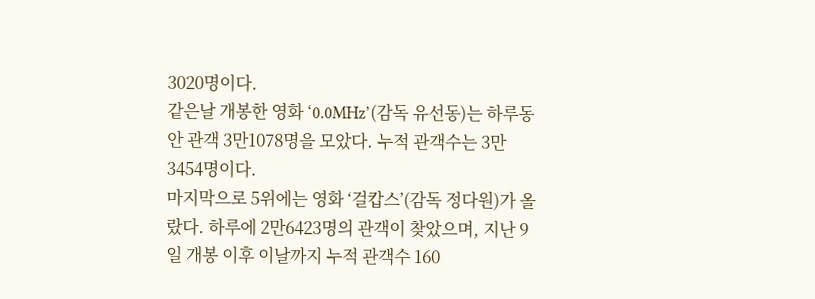3020명이다.
같은날 개봉한 영화 ‘0.0MHz’(감독 유선동)는 하루동안 관객 3만1078명을 모았다. 누적 관객수는 3만3454명이다.
마지막으로 5위에는 영화 ‘걸캅스’(감독 정다원)가 올랐다. 하루에 2만6423명의 관객이 찾았으며, 지난 9일 개봉 이후 이날까지 누적 관객수 160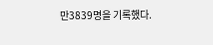만3839명을 기록했다.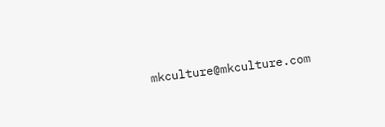mkculture@mkculture.com